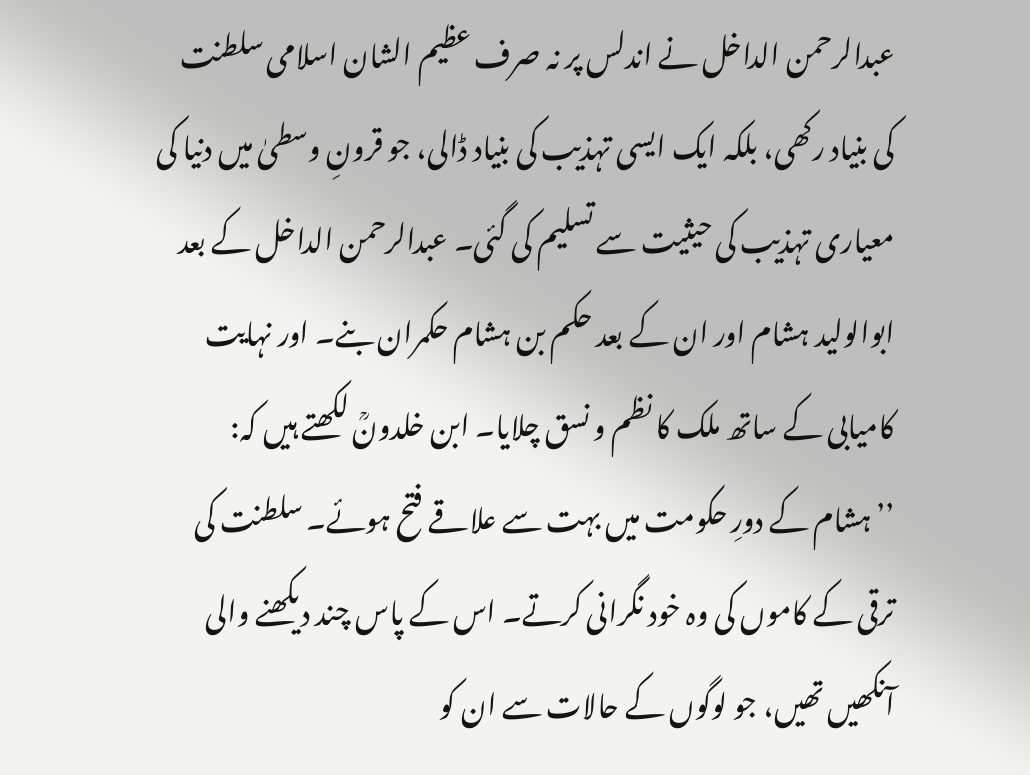عبدالرحمن الداخل نے اندلس پر نہ صرف عظیم الشان اسلامی سلطنت کی بنیاد رکھی، بلکہ ایک ایسی تہذیب کی بنیاد ڈالی، جو قرونِ وسطیٰ میں دنیا کی معیاری تہذیب کی حیثیت سے تسلیم کی گئی۔ عبدالرحمن الداخل کے بعد ابوالولید ہشام اور ان کے بعد حکم بن ہشام حکمران بنے۔ اور نہایت کامیابی کے ساتھ ملک کا نظم و نسق چلایا۔ ابن خلدونؒ لکھتے ہیں کہ: ’’ہشام کے دورِ حکومت میں بہت سے علاقے فتح ہوئے۔ سلطنت کی ترقی کے کاموں کی وہ خود نگرانی کرتے۔ اس کے پاس چند دیکھنے والی آنکھیں تھیں، جو لوگوں کے حالات سے ان کو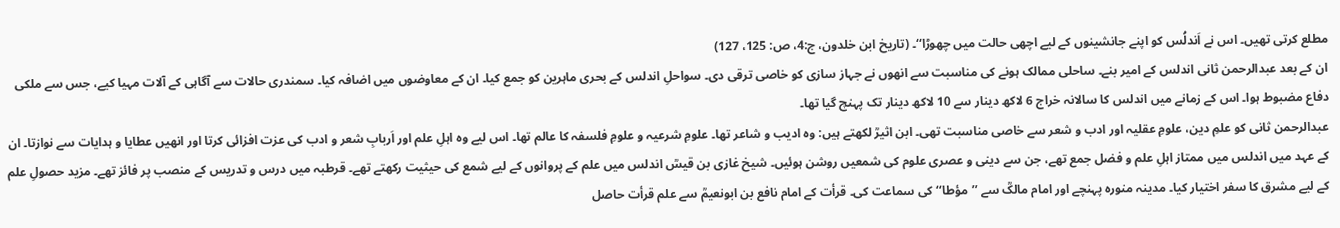مطلع کرتی تھیں۔ اس نے اَندلُس کو اپنے جانشینوں کے لیے اچھی حالت میں چھوڑا‘‘۔ (تاریخ ابن خلدون، ج:4، ص: 125، 127)
ان کے بعد عبدالرحمن ثانی اندلس کے امیر بنے۔ ساحلی ممالک ہونے کی مناسبت سے انھوں نے جہاز سازی کو خاصی ترقی دی۔ سواحلِ اندلس کے بحری ماہرین کو جمع کیا۔ ان کے معاوضوں میں اضافہ کیا۔ سمندری حالات سے آگاہی کے آلات مہیا کیے، جس سے ملکی دفاع مضبوط ہوا۔ اس کے زمانے میں اندلس کا سالانہ خراج 6 لاکھ دینار سے 10 لاکھ دینار تک پہنچ گیا تھا۔
عبدالرحمن ثانی کو علمِ دین، علومِ عقلیہ اور ادب و شعر سے خاصی مناسبت تھی۔ ابن اثیرؒ لکھتے ہیں: وہ ادیب و شاعر تھا۔ علومِ شرعیہ و علومِ فلسفہ کا عالم تھا۔ اس لیے وہ اہلِ علم اور اَربابِ شعر و ادب کی عزت افزائی کرتا اور انھیں عطایا و ہدایات سے نوازتا۔ ان کے عہد میں اندلس میں ممتاز اہلِ علم و فضل جمع تھے، جن سے دینی و عصری علوم کی شمعیں روشن ہوئیں۔ شیخ غازی بن قیسؒ اندلس میں علم کے پروانوں کے لیے شمع کی حیثیت رکھتے تھے۔ قرطبہ میں درس و تدریس کے منصب پر فائز تھے۔ مزید حصولِ علم کے لیے مشرق کا سفر اختیار کیا۔ مدینہ منورہ پہنچے اور امام مالکؒ سے ’’مؤطا‘‘ کی سماعت کی۔ قرأت کے امام نافع بن ابونعیمؒ سے علم قرأت حاصل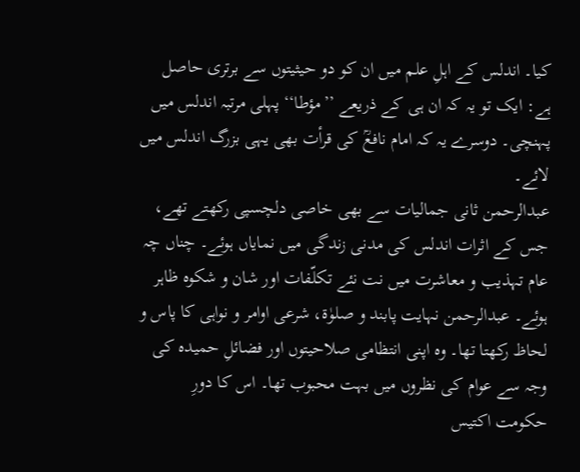کیا۔ اندلس کے اہلِ علم میں ان کو دو حیثیتوں سے برتری حاصل ہے: ایک تو یہ کہ ان ہی کے ذریعے ’’مؤطا‘‘ پہلی مرتبہ اندلس میں پہنچی۔ دوسرے یہ کہ امام نافعؒ کی قرأت بھی یہی بزرگ اندلس میں لائے۔
عبدالرحمن ثانی جمالیات سے بھی خاصی دلچسپی رکھتے تھے، جس کے اثرات اندلس کی مدنی زندگی میں نمایاں ہوئے۔ چناں چہ عام تہذیب و معاشرت میں نت نئے تکلّفات اور شان و شکوہ ظاہر ہوئے۔ عبدالرحمن نہایت پابند و صلوٰۃ، شرعی اوامر و نواہی کا پاس و لحاظ رکھتا تھا۔ وہ اپنی انتظامی صلاحیتوں اور فضائلِ حمیدہ کی وجہ سے عوام کی نظروں میں بہت محبوب تھا۔ اس کا دورِ حکومت اکتیس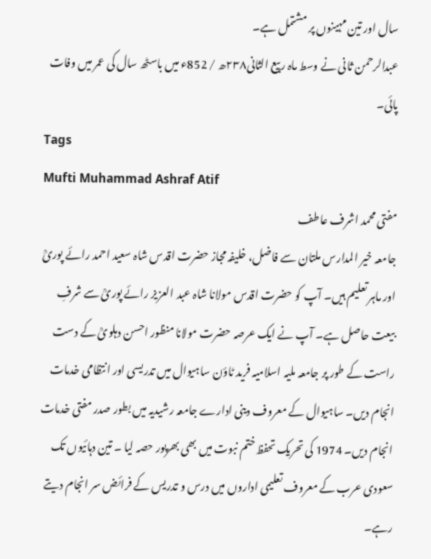سال اور تین مہینوں پر مشتمل ہے۔
عبدالرحمن ثانی نے وسط ماہ ربیع الثانی۲۳۸ھ / 852ء میں باسٹھ سال کی عمر میں وفات پائی۔
Tags
Mufti Muhammad Ashraf Atif
مفتی محمد اشرف عاطف
جامعہ خیر المدارس ملتان سے فاضل، خلیفہ مجاز حضرت اقدس شاہ سعید احمد رائے پوریؒ اور ماہر تعلیم ہیں۔ آپ کو حضرت اقدس مولانا شاہ عبد العزیز رائے پوریؒ سے شرفِ بیعت حاصل ہے۔ آپ نے ایک عرصہ حضرت مولانا منظور احسن دہلویؒ کے دست راست کے طور پر جامعہ ملیہ اسلامیہ فرید ٹاؤن ساہیوال میں تدریسی اور انتظامی خدمات انجام دیں۔ ساہیوال کے معروف دینی ادارے جامعہ رشیدیہ میں بطور صدر مفتی خدمات انجام دیں۔ 1974 کی تحریک تحفظ ختم نبوت میں بھی بھرپور حصہ لیا ۔ تین دہائیوں تک سعودی عرب کے معروف تعلیمی اداروں میں درس و تدریس کے فرائض سر انجام دیتے رہے۔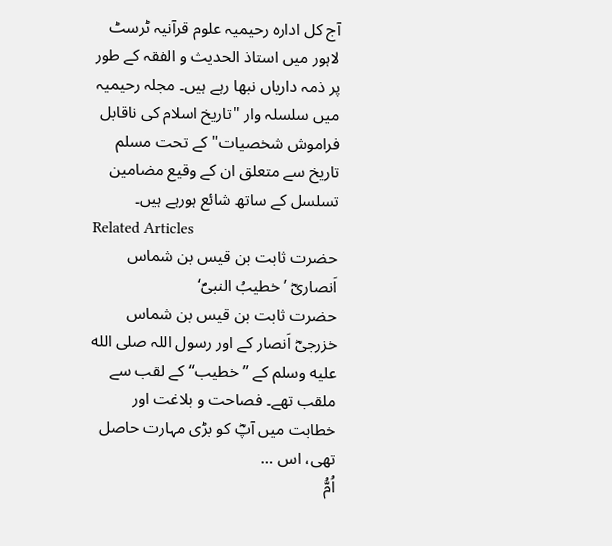آج کل ادارہ رحیمیہ علوم قرآنیہ ٹرسٹ لاہور میں استاذ الحدیث و الفقہ کے طور پر ذمہ داریاں نبھا رہے ہیں۔ مجلہ رحیمیہ میں سلسلہ وار "تاریخ اسلام کی ناقابل فراموش شخصیات" کے تحت مسلم تاریخ سے متعلق ان کے وقیع مضامین تسلسل کے ساتھ شائع ہورہے ہیں۔
Related Articles
حضرت ثابت بن قیس بن شماس اَنصاریؓ ’خطیبُ النبیؐ‘
حضرت ثابت بن قیس بن شماس خزرجیؓ اَنصار کے اور رسول اللہ صلى الله عليه وسلم کے ’’خطیب‘‘ کے لقب سے ملقب تھے۔ فصاحت و بلاغت اور خطابت میں آپؓ کو بڑی مہارت حاصل تھی، اس …
اُمُّ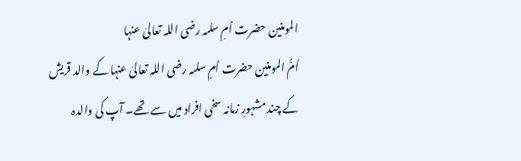المومنین حضرت اُمِ سلمہ رضی اللہ تعالیٰ عنہا
اُمُّ المومنین حضرت اُمِ سلمہ رضی اللہ تعالیٰ عنہا کے والد قریش کے چند مشہورِ زمانہ سخی افراد میں سے تھے۔ آپ کی والدہ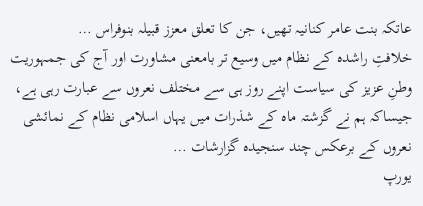عاتکہ بنت عامر کنانیہ تھیں، جن کا تعلق معزز قبیلہ بنوفراس …
خلافتِ راشدہ کے نظام میں وسیع تر بامعنی مشاورت اور آج کی جمہوریت
وطنِ عزیز کی سیاست اپنے روز ہی سے مختلف نعروں سے عبارت رہی ہے، جیساکہ ہم نے گزشتہ ماہ کے شذرات میں یہاں اسلامی نظام کے نمائشی نعروں کے برعکس چند سنجیدہ گزارشات …
یورپ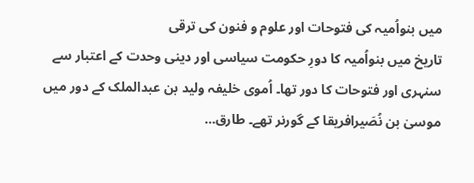میں بنواُمیہ کی فتوحات اور علوم و فنون کی ترقی
تاریخ میں بنواُمیہ کا دورِ حکومت سیاسی اور دینی وحدت کے اعتبار سے سنہری اور فتوحات کا دور تھا۔ اُموی خلیفہ ولید بن عبدالملک کے دور میں موسیٰ بن نُصَیرافریقا کے گورنر تھے۔ طارق…